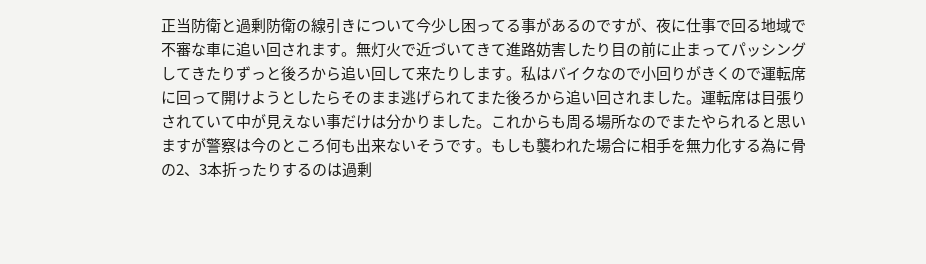正当防衛と過剰防衛の線引きについて今少し困ってる事があるのですが、夜に仕事で回る地域で不審な車に追い回されます。無灯火で近づいてきて進路妨害したり目の前に止まってパッシングしてきたりずっと後ろから追い回して来たりします。私はバイクなので小回りがきくので運転席に回って開けようとしたらそのまま逃げられてまた後ろから追い回されました。運転席は目張りされていて中が見えない事だけは分かりました。これからも周る場所なのでまたやられると思いますが警察は今のところ何も出来ないそうです。もしも襲われた場合に相手を無力化する為に骨の2、3本折ったりするのは過剰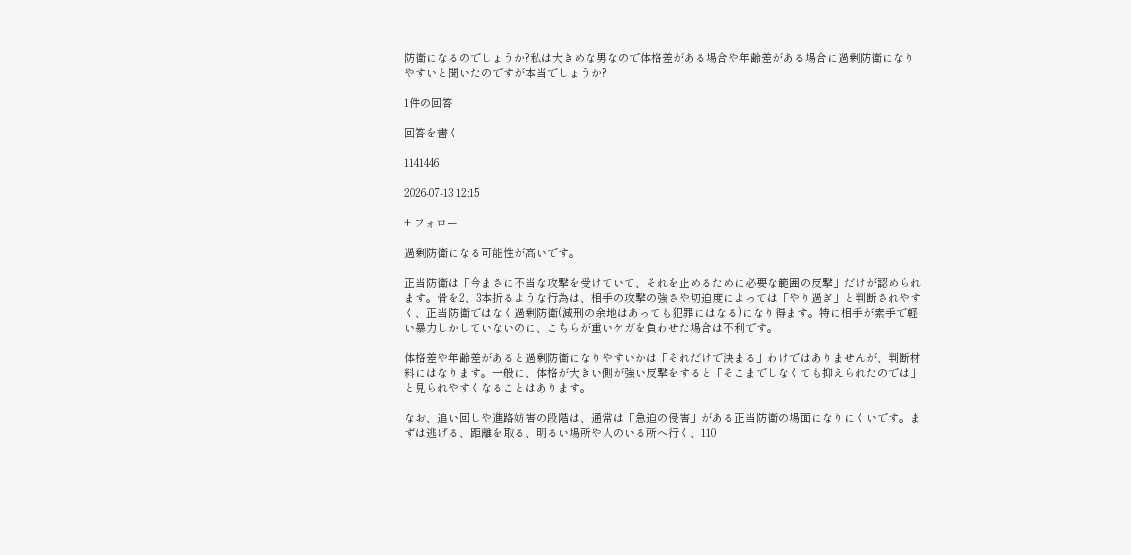防衛になるのでしょうか?私は大きめな男なので体格差がある場合や年齢差がある場合に過剰防衛になりやすいと聞いたのですが本当でしょうか?

1件の回答

回答を書く

1141446

2026-07-13 12:15

+ フォロー

過剰防衛になる可能性が高いです。

正当防衛は「今まさに不当な攻撃を受けていて、それを止めるために必要な範囲の反撃」だけが認められます。骨を2、3本折るような行為は、相手の攻撃の強さや切迫度によっては「やり過ぎ」と判断されやすく、正当防衛ではなく過剰防衛(減刑の余地はあっても犯罪にはなる)になり得ます。特に相手が素手で軽い暴力しかしていないのに、こちらが重いケガを負わせた場合は不利です。

体格差や年齢差があると過剰防衛になりやすいかは「それだけで決まる」わけではありませんが、判断材料にはなります。一般に、体格が大きい側が強い反撃をすると「そこまでしなくても抑えられたのでは」と見られやすくなることはあります。

なお、追い回しや進路妨害の段階は、通常は「急迫の侵害」がある正当防衛の場面になりにくいです。まずは逃げる、距離を取る、明るい場所や人のいる所へ行く、110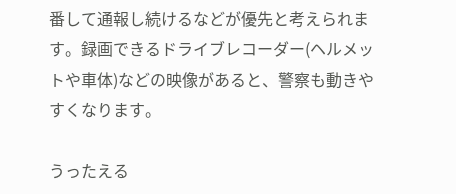番して通報し続けるなどが優先と考えられます。録画できるドライブレコーダー(ヘルメットや車体)などの映像があると、警察も動きやすくなります。

うったえる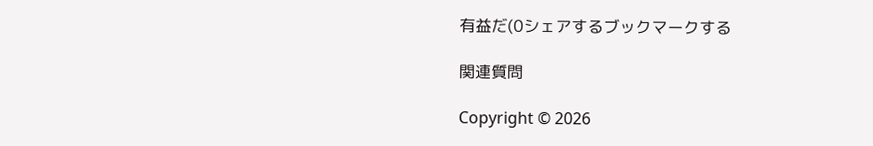有益だ(0シェアするブックマークする

関連質問

Copyright © 2026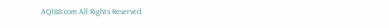AQ188.com All Rights Reserved.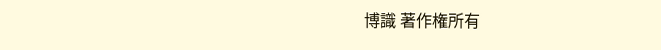博識 著作権所有